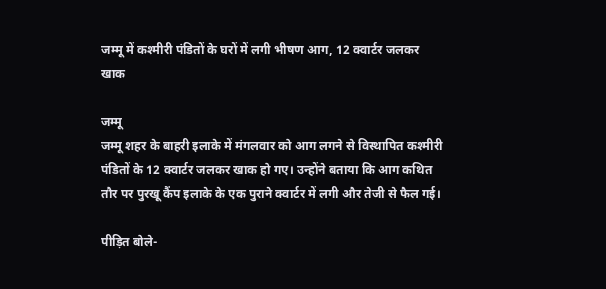जम्मू में कश्मीरी पंडितों के घरों में लगी भीषण आग, 12 क्वार्टर जलकर खाक

जम्मू
जम्मू शहर के बाहरी इलाके में मंगलवार को आग लगने से विस्थापित कश्मीरी पंडितों के 12 क्वार्टर जलकर खाक हो गए। उन्होंने बताया कि आग कथित तौर पर पुरखू कैंप इलाके के एक पुराने क्वार्टर में लगी और तेजी से फैल गई।

पीड़ित बोले-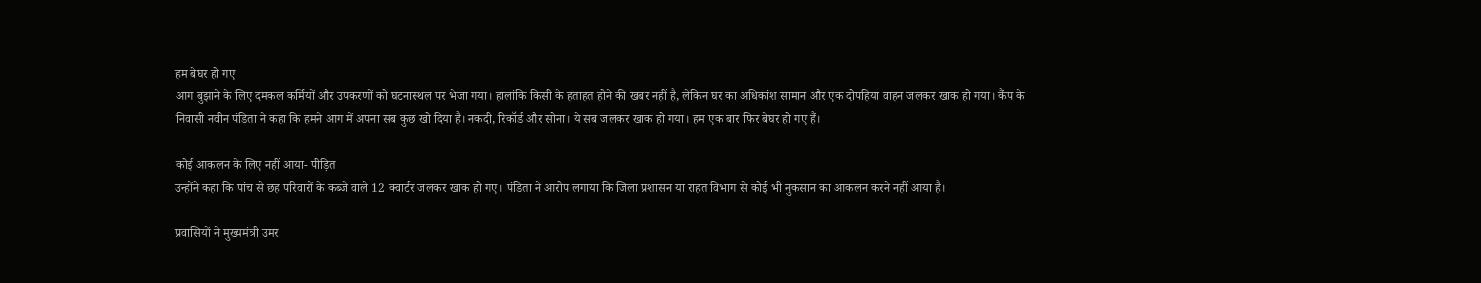हम बेघर हो गए
आग बुझाने के लिए दमकल कर्मियों और उपकरणों को घटनास्थल पर भेजा गया। हालांकि किसी के हताहत होने की खबर नहीं है, लेकिन घर का अधिकांश सामान और एक दोपहिया वाहन जलकर खाक हो गया। कैंप के निवासी नवीन पंडिता ने कहा कि हमने आग में अपना सब कुछ खो दिया है। नकदी, रिकॉर्ड और सोना। ये सब जलकर खाक हो गया। हम एक बार फिर बेघर हो गए हैं।

कोई आकलन के लिए नहीं आया- पीड़ित
उन्होंने कहा कि पांच से छह परिवारों के कब्जे वाले 12 क्वार्टर जलकर खाक हो गए। पंडिता ने आरोप लगाया कि जिला प्रशासन या राहत विभाग से कोई भी नुकसान का आकलन करने नहीं आया है।

प्रवासियों ने मुख्यमंत्री उमर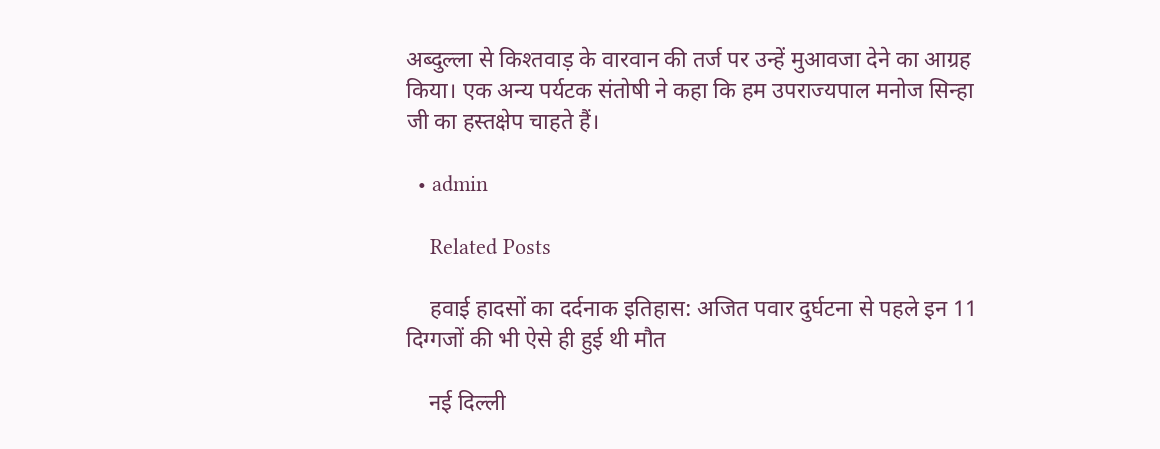अब्दुल्ला से किश्तवाड़ के वारवान की तर्ज पर उन्हें मुआवजा देने का आग्रह किया। एक अन्य पर्यटक संतोषी ने कहा कि हम उपराज्यपाल मनोज सिन्हा जी का हस्तक्षेप चाहते हैं।

  • admin

    Related Posts

    हवाई हादसों का दर्दनाक इतिहास: अजित पवार दुर्घटना से पहले इन 11 दिग्गजों की भी ऐसे ही हुई थी मौत

    नई दिल्ली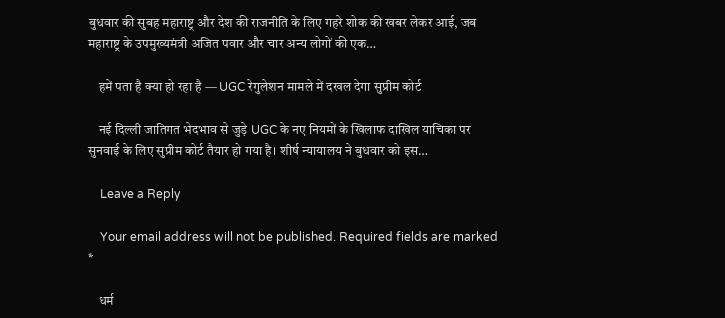बुधवार की सुबह महाराष्ट्र और देश की राजनीति के लिए गहरे शोक की खबर लेकर आई, जब महाराष्ट्र के उपमुख्यमंत्री अजित पवार और चार अन्य लोगों की एक…

    हमें पता है क्या हो रहा है — UGC रेगुलेशन मामले में दखल देगा सुप्रीम कोर्ट

    नई दिल्ली जातिगत भेदभाव से जुड़े UGC के नए नियमों के खिलाफ दाखिल याचिका पर सुनवाई के लिए सुप्रीम कोर्ट तैयार हो गया है। शीर्ष न्यायालय ने बुधवार को इस…

    Leave a Reply

    Your email address will not be published. Required fields are marked *

    धर्म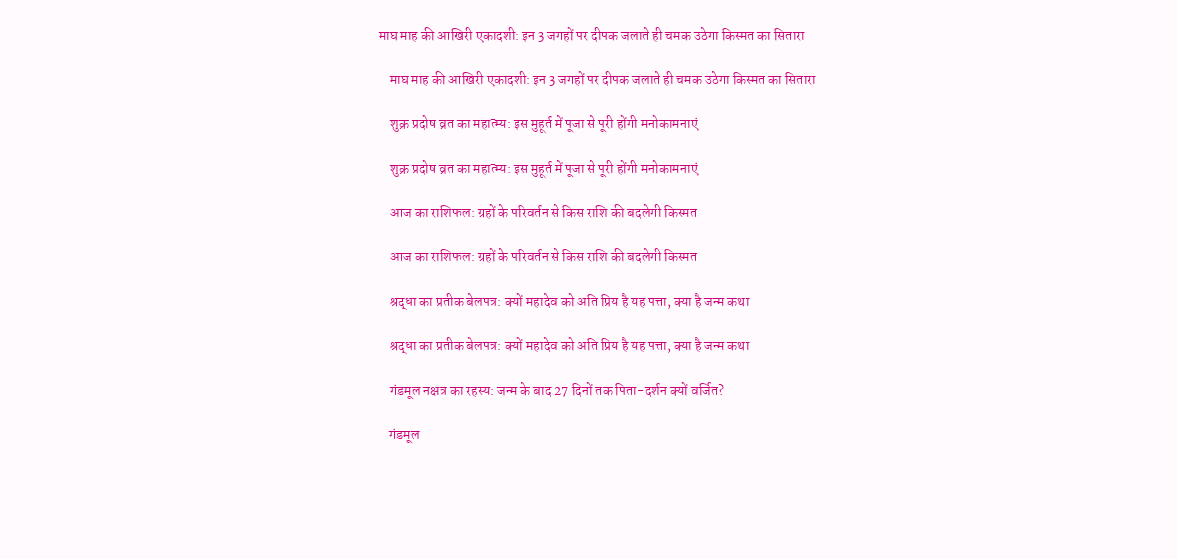माघ माह की आखिरी एकादशी: इन 3 जगहों पर दीपक जलाते ही चमक उठेगा किस्मत का सितारा

    माघ माह की आखिरी एकादशी: इन 3 जगहों पर दीपक जलाते ही चमक उठेगा किस्मत का सितारा

    शुक्र प्रदोष व्रत का महात्म्य: इस मुहूर्त में पूजा से पूरी होंगी मनोकामनाएं

    शुक्र प्रदोष व्रत का महात्म्य: इस मुहूर्त में पूजा से पूरी होंगी मनोकामनाएं

    आज का राशिफल: ग्रहों के परिवर्तन से किस राशि की बदलेगी किस्मत

    आज का राशिफल: ग्रहों के परिवर्तन से किस राशि की बदलेगी किस्मत

    श्रद्धा का प्रतीक बेलपत्र: क्यों महादेव को अति प्रिय है यह पत्ता, क्या है जन्म कथा

    श्रद्धा का प्रतीक बेलपत्र: क्यों महादेव को अति प्रिय है यह पत्ता, क्या है जन्म कथा

    गंडमूल नक्षत्र का रहस्य: जन्म के बाद 27 दिनों तक पिता-दर्शन क्यों वर्जित?

    गंडमूल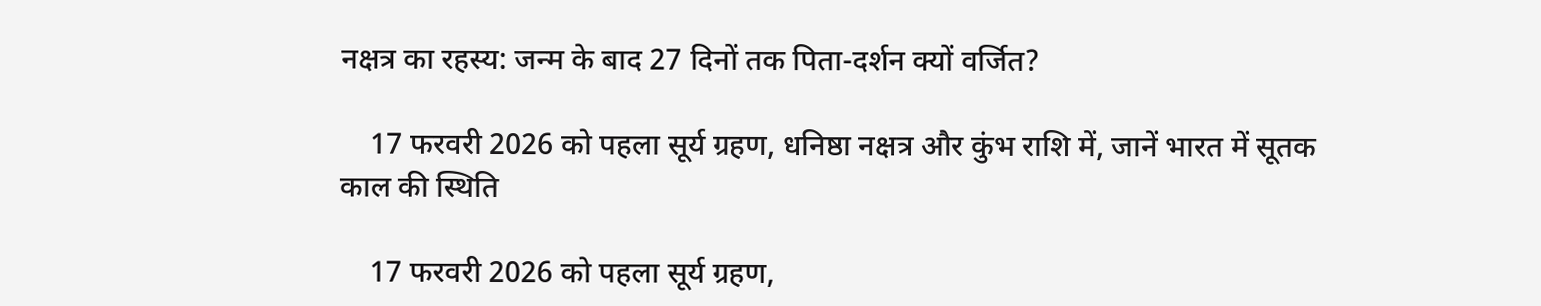नक्षत्र का रहस्य: जन्म के बाद 27 दिनों तक पिता-दर्शन क्यों वर्जित?

    17 फरवरी 2026 को पहला सूर्य ग्रहण, धनिष्ठा नक्षत्र और कुंभ राशि में, जानें भारत में सूतक काल की स्थिति

    17 फरवरी 2026 को पहला सूर्य ग्रहण,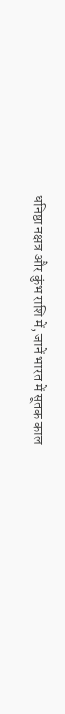धनिष्ठा नक्षत्र और कुंभ राशि में, जानें भारत में सूतक काल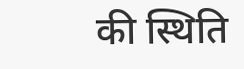की स्थिति